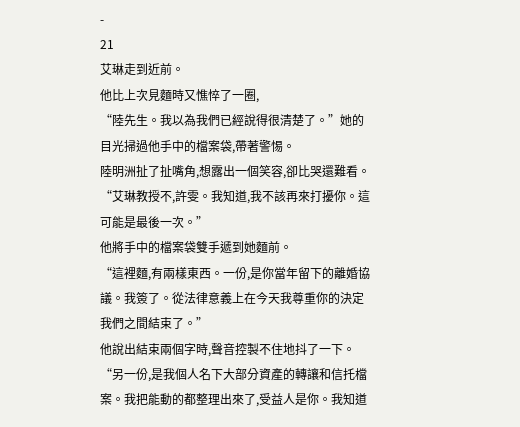-
21
艾琳走到近前。
他比上次見麵時又憔悴了一圈,
“陸先生。我以為我們已經說得很清楚了。”她的目光掃過他手中的檔案袋,帶著警惕。
陸明洲扯了扯嘴角,想露出一個笑容,卻比哭還難看。
“艾琳教授不,許雯。我知道,我不該再來打擾你。這可能是最後一次。”
他將手中的檔案袋雙手遞到她麵前。
“這裡麵,有兩樣東西。一份,是你當年留下的離婚協議。我簽了。從法律意義上在今天我尊重你的決定我們之間結束了。”
他說出結束兩個字時,聲音控製不住地抖了一下。
“另一份,是我個人名下大部分資產的轉讓和信托檔案。我把能動的都整理出來了,受益人是你。我知道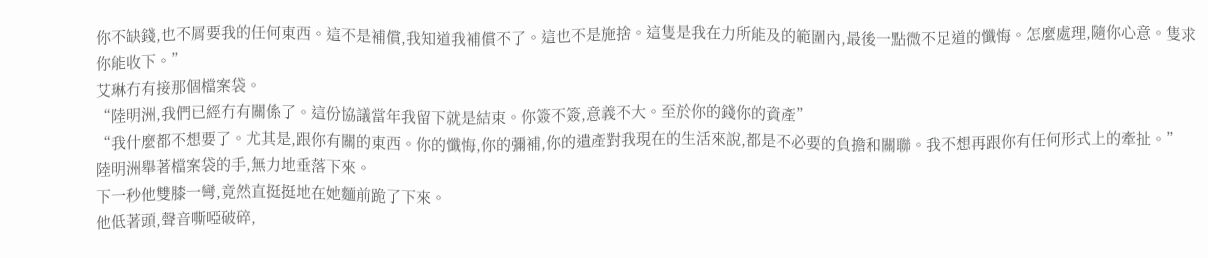你不缺錢,也不屑要我的任何東西。這不是補償,我知道我補償不了。這也不是施捨。這隻是我在力所能及的範圍內,最後一點微不足道的懺悔。怎麼處理,隨你心意。隻求你能收下。”
艾琳冇有接那個檔案袋。
“陸明洲,我們已經冇有關係了。這份協議當年我留下就是結束。你簽不簽,意義不大。至於你的錢你的資產”
“我什麼都不想要了。尤其是,跟你有關的東西。你的懺悔,你的彌補,你的遺產對我現在的生活來說,都是不必要的負擔和關聯。我不想再跟你有任何形式上的牽扯。”
陸明洲舉著檔案袋的手,無力地垂落下來。
下一秒他雙膝一彎,竟然直挺挺地在她麵前跪了下來。
他低著頭,聲音嘶啞破碎,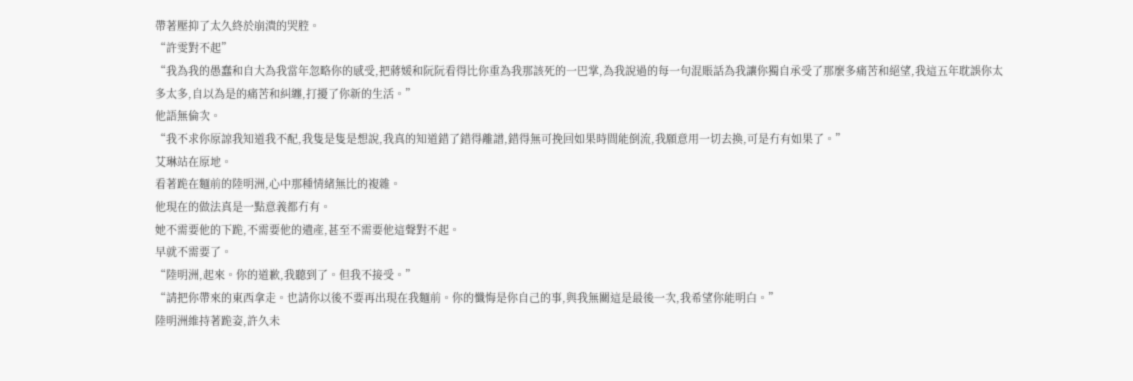帶著壓抑了太久終於崩潰的哭腔。
“許雯對不起”
“我為我的愚蠢和自大為我當年忽略你的感受,把蔣媛和阮阮看得比你重為我那該死的一巴掌,為我說過的每一句混賬話為我讓你獨自承受了那麼多痛苦和絕望,我這五年耽誤你太多太多,自以為是的痛苦和糾纏,打擾了你新的生活。”
他語無倫次。
“我不求你原諒我知道我不配,我隻是隻是想說,我真的知道錯了錯得離譜,錯得無可挽回如果時間能倒流,我願意用一切去換,可是冇有如果了。”
艾琳站在原地。
看著跪在麵前的陸明洲,心中那種情緒無比的複雜。
他現在的做法真是一點意義都冇有。
她不需要他的下跪,不需要他的遺產,甚至不需要他這聲對不起。
早就不需要了。
“陸明洲,起來。你的道歉,我聽到了。但我不接受。”
“請把你帶來的東西拿走。也請你以後不要再出現在我麵前。你的懺悔是你自己的事,與我無關這是最後一次,我希望你能明白。”
陸明洲維持著跪姿,許久未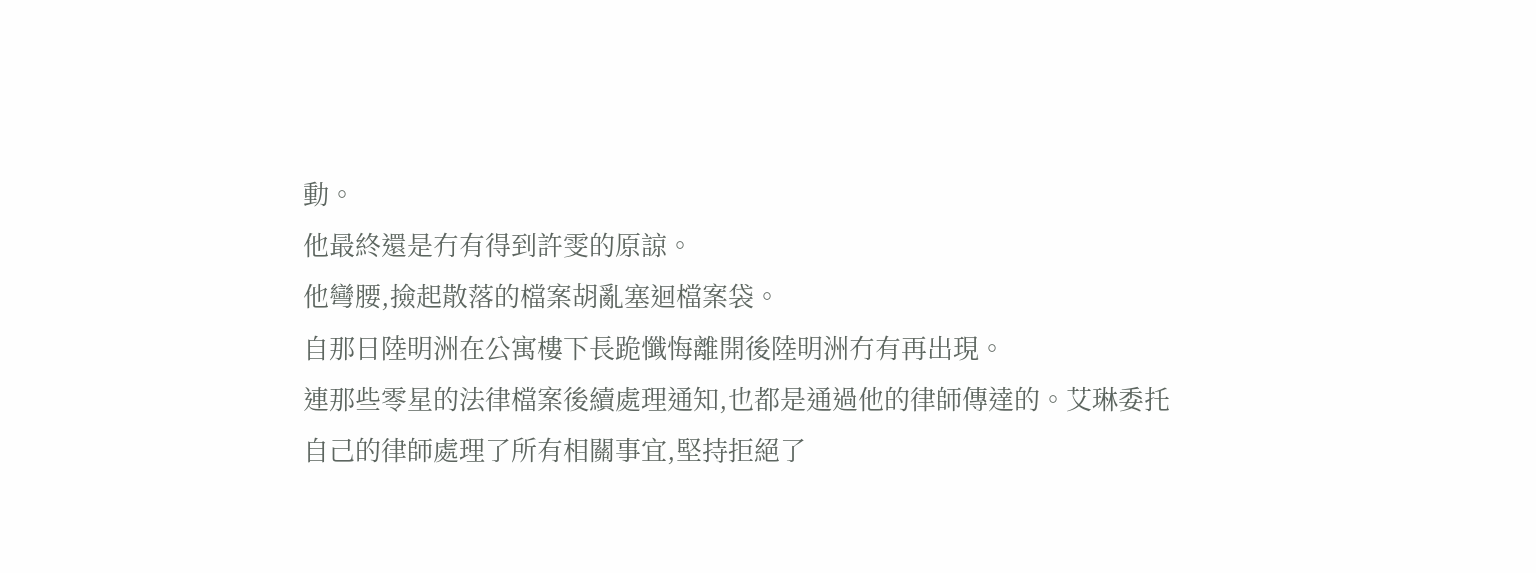動。
他最終還是冇有得到許雯的原諒。
他彎腰,撿起散落的檔案胡亂塞迴檔案袋。
自那日陸明洲在公寓樓下長跪懺悔離開後陸明洲冇有再出現。
連那些零星的法律檔案後續處理通知,也都是通過他的律師傳達的。艾琳委托自己的律師處理了所有相關事宜,堅持拒絕了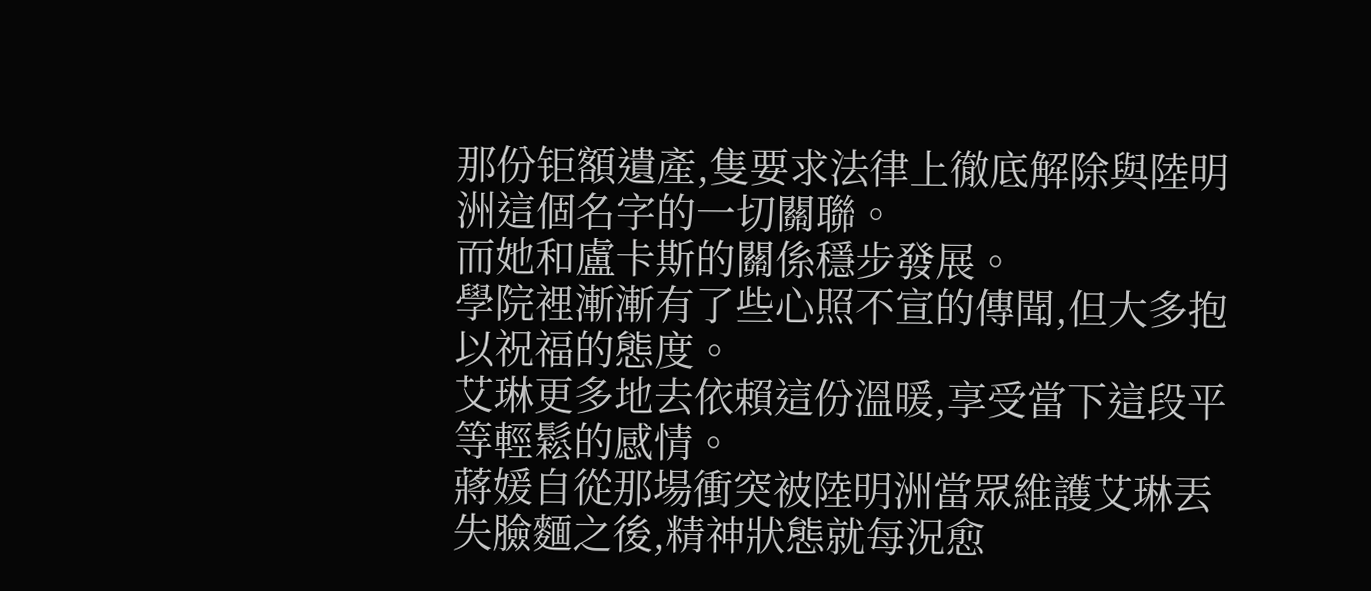那份钜額遺產,隻要求法律上徹底解除與陸明洲這個名字的一切關聯。
而她和盧卡斯的關係穩步發展。
學院裡漸漸有了些心照不宣的傳聞,但大多抱以祝福的態度。
艾琳更多地去依賴這份溫暖,享受當下這段平等輕鬆的感情。
蔣媛自從那場衝突被陸明洲當眾維護艾琳丟失臉麵之後,精神狀態就每況愈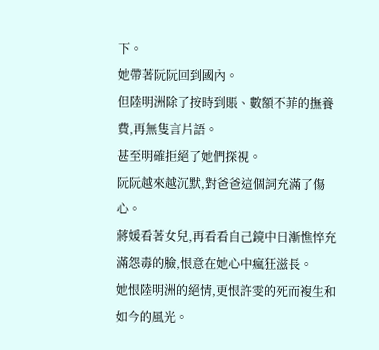下。
她帶著阮阮回到國內。
但陸明洲除了按時到賬、數額不菲的撫養費,再無隻言片語。
甚至明確拒絕了她們探視。
阮阮越來越沉默,對爸爸這個詞充滿了傷心。
蔣媛看著女兒,再看看自己鏡中日漸憔悴充滿怨毒的臉,恨意在她心中瘋狂滋長。
她恨陸明洲的絕情,更恨許雯的死而複生和如今的風光。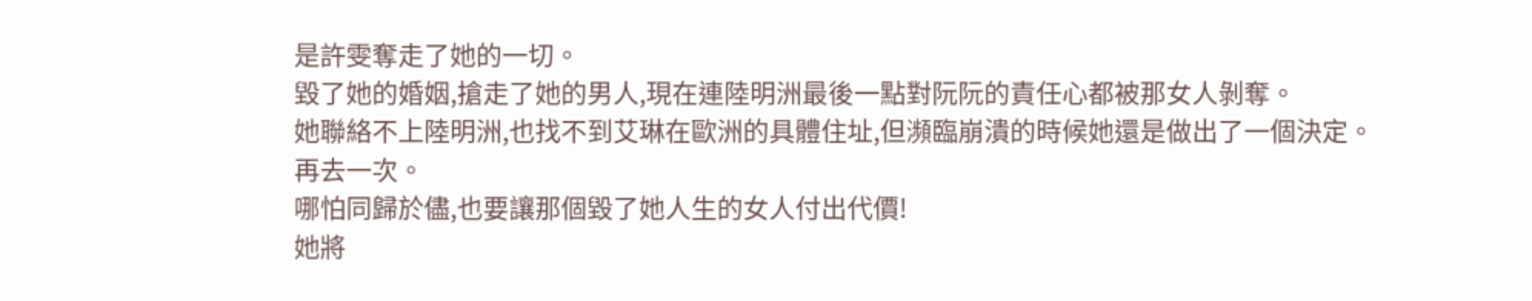是許雯奪走了她的一切。
毀了她的婚姻,搶走了她的男人,現在連陸明洲最後一點對阮阮的責任心都被那女人剝奪。
她聯絡不上陸明洲,也找不到艾琳在歐洲的具體住址,但瀕臨崩潰的時候她還是做出了一個決定。
再去一次。
哪怕同歸於儘,也要讓那個毀了她人生的女人付出代價!
她將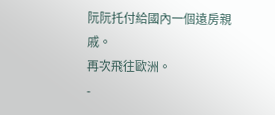阮阮托付給國內一個遠房親戚。
再次飛往歐洲。
-